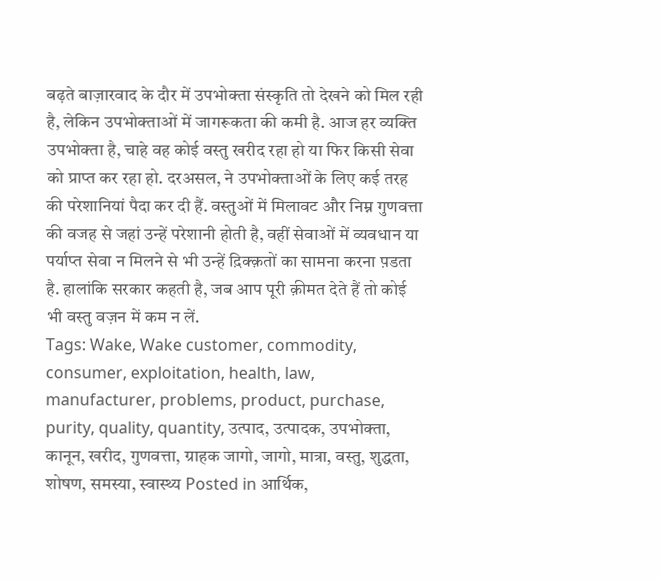बढ़ते बाज़ारवाद के दौर में उपभोक्ता संस्कृति तो देखने को मिल रही है, लेकिन उपभोक्ताओं में जागरूकता की कमी है. आज हर व्यक्ति उपभोक्ता है, चाहे वह कोई वस्तु खरीद रहा हो या फिर किसी सेवा को प्राप्त कर रहा हो. दरअसल, ने उपभोक्ताओं के लिए कई तरह की परेशानियां पैदा कर दी हैं. वस्तुओं में मिलावट और निम्न गुणवत्ता की वजह से जहां उन्हें परेशानी होती है, वहीं सेवाओं में व्यवधान या पर्याप्त सेवा न मिलने से भी उन्हें द़िक्क़तों का सामना करना प़डता है. हालांकि सरकार कहती है, जब आप पूरी क़ीमत देते हैं तो कोई भी वस्तु वज़न में कम न लें.
Tags: Wake, Wake customer, commodity, consumer, exploitation, health, law, manufacturer, problems, product, purchase, purity, quality, quantity, उत्पाद, उत्पादक, उपभोक्ता, कानून, खरीद, गुणवत्ता, ग्राहक जागो, जागो, मात्रा, वस्तु, शुद्धता, शोषण, समस्या, स्वास्थ्य Posted in आर्थिक,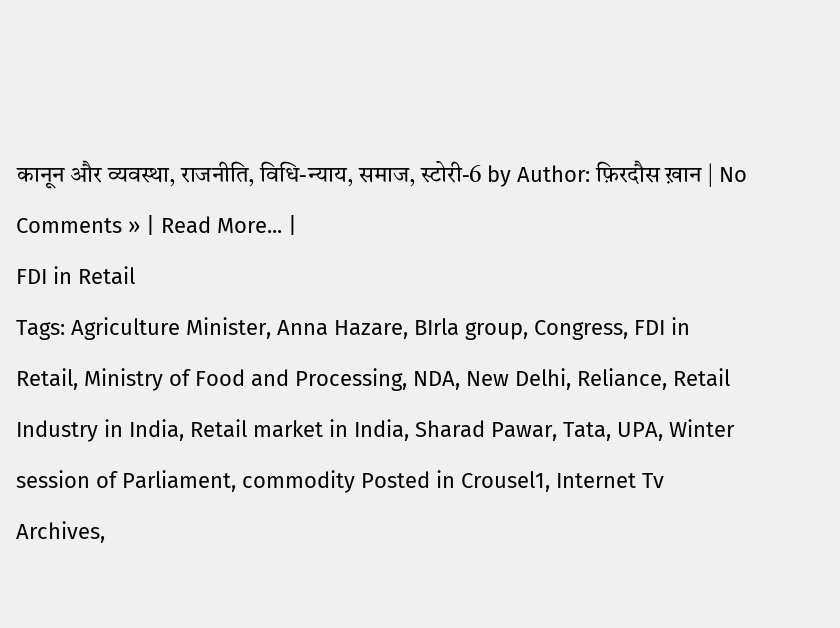कानून और व्यवस्था, राजनीति, विधि-न्याय, समाज, स्टोरी-6 by Author: फ़िरदौस ख़ान | No Comments » | Read More... |
FDI in Retail
Tags: Agriculture Minister, Anna Hazare, BIrla group, Congress, FDI in Retail, Ministry of Food and Processing, NDA, New Delhi, Reliance, Retail Industry in India, Retail market in India, Sharad Pawar, Tata, UPA, Winter session of Parliament, commodity Posted in Crousel1, Internet Tv Archives,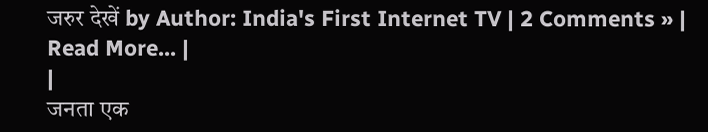जरुर देखें by Author: India's First Internet TV | 2 Comments » | Read More... |
|
जनता एक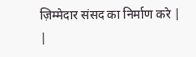ज़िम्मेदार संसद का निर्माण करे |
|